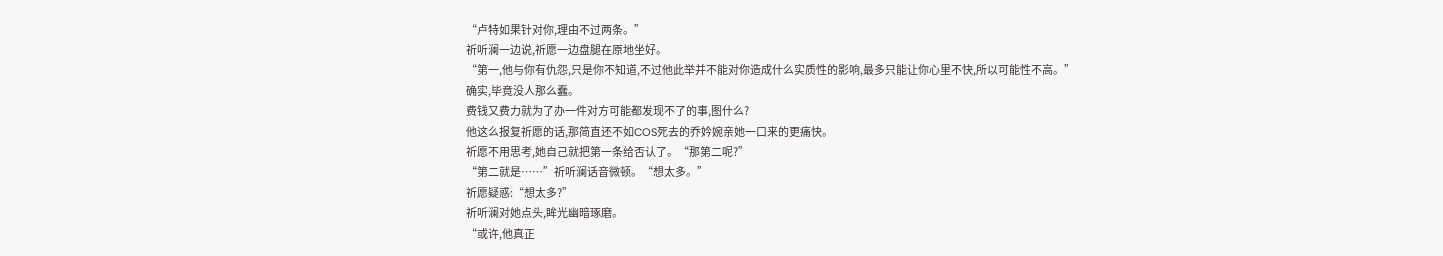“卢特如果针对你,理由不过两条。”
祈听澜一边说,祈愿一边盘腿在原地坐好。
“第一,他与你有仇怨,只是你不知道,不过他此举并不能对你造成什么实质性的影响,最多只能让你心里不快,所以可能性不高。”
确实,毕竟没人那么蠢。
费钱又费力就为了办一件对方可能都发现不了的事,图什么?
他这么报复祈愿的话,那简直还不如COS死去的乔妗婉亲她一口来的更痛快。
祈愿不用思考,她自己就把第一条给否认了。“那第二呢?”
“第二就是……”祈听澜话音微顿。“想太多。”
祈愿疑惑:“想太多?”
祈听澜对她点头,眸光幽暗琢磨。
“或许,他真正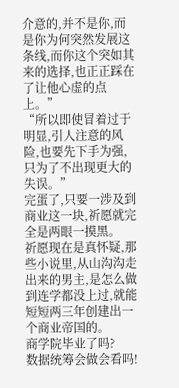介意的,并不是你,而是你为何突然发展这条线,而你这个突如其来的选择,也正正踩在了让他心虚的点上。”
“所以即使冒着过于明显,引人注意的风险,也要先下手为强,只为了不出现更大的失误。”
完蛋了,只要一涉及到商业这一块,祈愿就完全是两眼一摸黑。
祈愿现在是真怀疑,那些小说里,从山沟沟走出来的男主,是怎么做到连学都没上过,就能短短两三年创建出一个商业帝国的。
商学院毕业了吗?
数据统筹会做会看吗!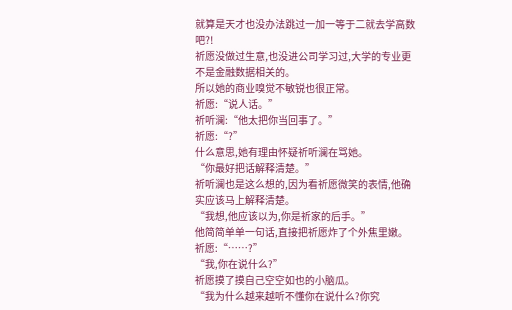就算是天才也没办法跳过一加一等于二就去学高数吧?!
祈愿没做过生意,也没进公司学习过,大学的专业更不是金融数据相关的。
所以她的商业嗅觉不敏锐也很正常。
祈愿:“说人话。”
祈听澜:“他太把你当回事了。”
祈愿:“?”
什么意思,她有理由怀疑祈听澜在骂她。
“你最好把话解释清楚。”
祈听澜也是这么想的,因为看祈愿微笑的表情,他确实应该马上解释清楚。
“我想,他应该以为,你是祈家的后手。”
他简简单单一句话,直接把祈愿炸了个外焦里嫩。
祈愿:“……?”
“我,你在说什么?”
祈愿摸了摸自己空空如也的小脑瓜。
“我为什么越来越听不懂你在说什么?你究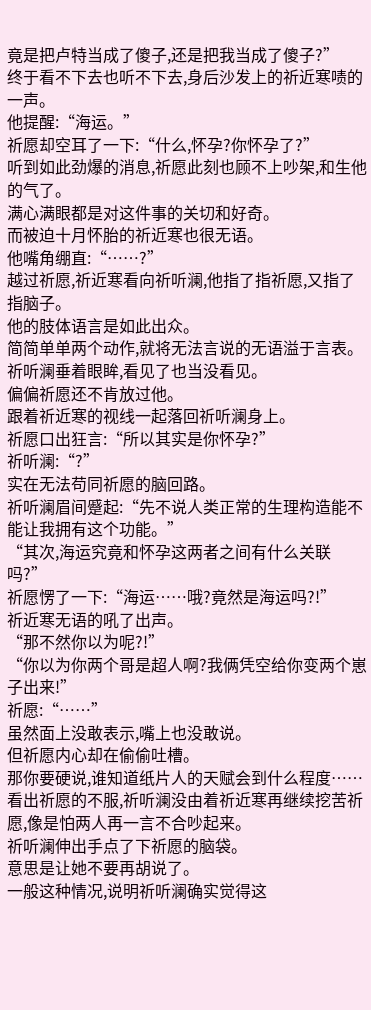竟是把卢特当成了傻子,还是把我当成了傻子?”
终于看不下去也听不下去,身后沙发上的祈近寒啧的一声。
他提醒:“海运。”
祈愿却空耳了一下:“什么,怀孕?你怀孕了?”
听到如此劲爆的消息,祈愿此刻也顾不上吵架,和生他的气了。
满心满眼都是对这件事的关切和好奇。
而被迫十月怀胎的祈近寒也很无语。
他嘴角绷直:“……?”
越过祈愿,祈近寒看向祈听澜,他指了指祈愿,又指了指脑子。
他的肢体语言是如此出众。
简简单单两个动作,就将无法言说的无语溢于言表。
祈听澜垂着眼眸,看见了也当没看见。
偏偏祈愿还不肯放过他。
跟着祈近寒的视线一起落回祈听澜身上。
祈愿口出狂言:“所以其实是你怀孕?”
祈听澜:“?”
实在无法苟同祈愿的脑回路。
祈听澜眉间蹙起:“先不说人类正常的生理构造能不能让我拥有这个功能。”
“其次,海运究竟和怀孕这两者之间有什么关联吗?”
祈愿愣了一下:“海运……哦?竟然是海运吗?!”
祈近寒无语的吼了出声。
“那不然你以为呢?!”
“你以为你两个哥是超人啊?我俩凭空给你变两个崽子出来!”
祈愿:“……”
虽然面上没敢表示,嘴上也没敢说。
但祈愿内心却在偷偷吐槽。
那你要硬说,谁知道纸片人的天赋会到什么程度……
看出祈愿的不服,祈听澜没由着祈近寒再继续挖苦祈愿,像是怕两人再一言不合吵起来。
祈听澜伸出手点了下祈愿的脑袋。
意思是让她不要再胡说了。
一般这种情况,说明祈听澜确实觉得这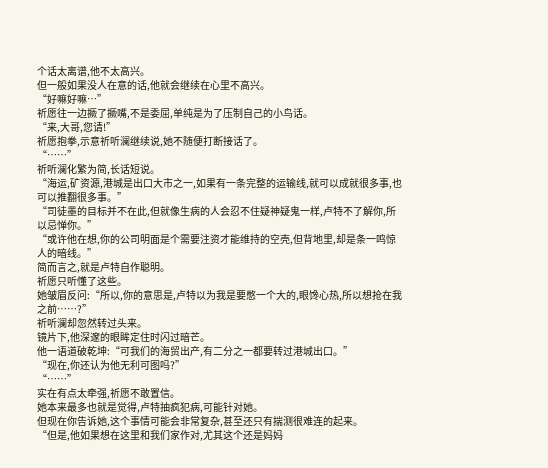个话太离谱,他不太高兴。
但一般如果没人在意的话,他就会继续在心里不高兴。
“好嘛好嘛…”
祈愿往一边撅了撅嘴,不是委屈,单纯是为了压制自己的小鸟话。
“来,大哥,您请!”
祈愿抱拳,示意祈听澜继续说,她不随便打断接话了。
“……”
祈听澜化繁为简,长话短说。
“海运,矿资源,港城是出口大市之一,如果有一条完整的运输线,就可以成就很多事,也可以推翻很多事。”
“司徒墨的目标并不在此,但就像生病的人会忍不住疑神疑鬼一样,卢特不了解你,所以忌惮你。”
“或许他在想,你的公司明面是个需要注资才能维持的空壳,但背地里,却是条一鸣惊人的暗线。”
简而言之,就是卢特自作聪明。
祈愿只听懂了这些。
她皱眉反问:“所以,你的意思是,卢特以为我是要憋一个大的,眼馋心热,所以想抢在我之前……?”
祈听澜却忽然转过头来。
镜片下,他深邃的眼眸定住时闪过暗芒。
他一语道破乾坤:“可我们的海贸出产,有二分之一都要转过港城出口。”
“现在,你还认为他无利可图吗?”
“……”
实在有点太牵强,祈愿不敢置信。
她本来最多也就是觉得,卢特抽疯犯病,可能针对她。
但现在你告诉她,这个事情可能会非常复杂,甚至还只有揣测很难连的起来。
“但是,他如果想在这里和我们家作对,尤其这个还是妈妈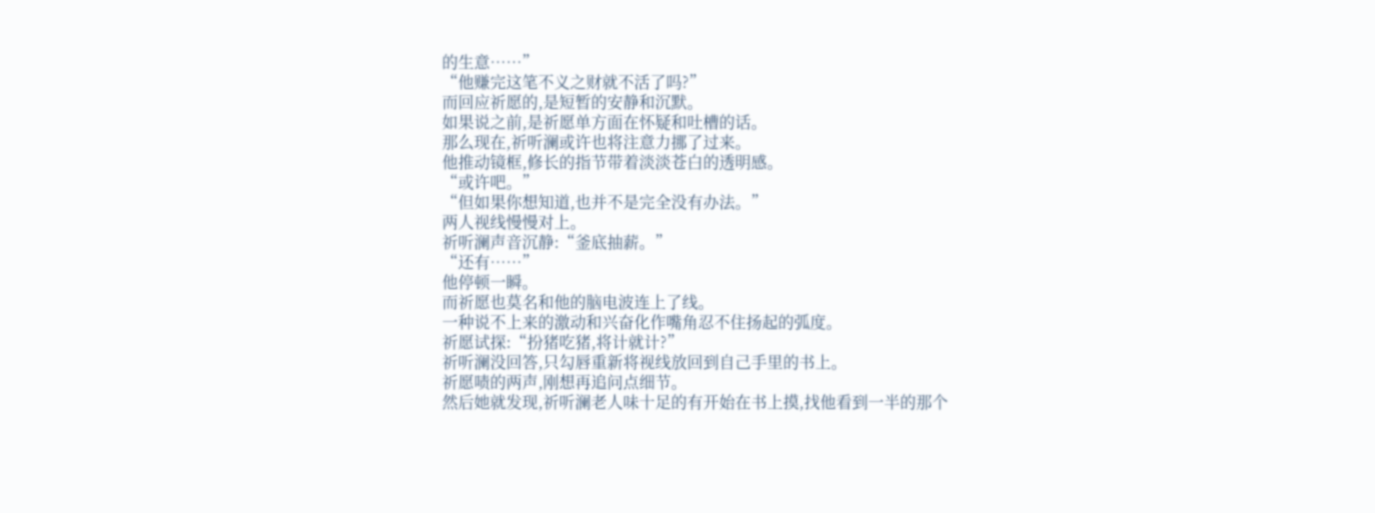的生意……”
“他赚完这笔不义之财就不活了吗?”
而回应祈愿的,是短暂的安静和沉默。
如果说之前,是祈愿单方面在怀疑和吐槽的话。
那么现在,祈听澜或许也将注意力挪了过来。
他推动镜框,修长的指节带着淡淡苍白的透明感。
“或许吧。”
“但如果你想知道,也并不是完全没有办法。”
两人视线慢慢对上。
祈听澜声音沉静:“釜底抽薪。”
“还有……”
他停顿一瞬。
而祈愿也莫名和他的脑电波连上了线。
一种说不上来的激动和兴奋化作嘴角忍不住扬起的弧度。
祈愿试探:“扮猪吃猪,将计就计?”
祈听澜没回答,只勾唇重新将视线放回到自己手里的书上。
祈愿啧的两声,刚想再追问点细节。
然后她就发现,祈听澜老人味十足的有开始在书上摸,找他看到一半的那个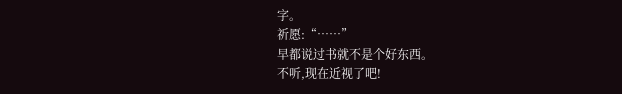字。
祈愿:“……”
早都说过书就不是个好东西。
不听,现在近视了吧!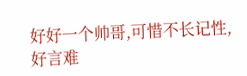好好一个帅哥,可惜不长记性,好言难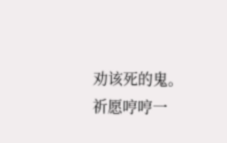劝该死的鬼。
祈愿哼哼一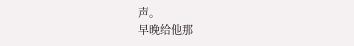声。
早晚给他那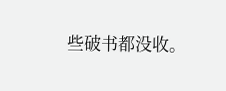些破书都没收。